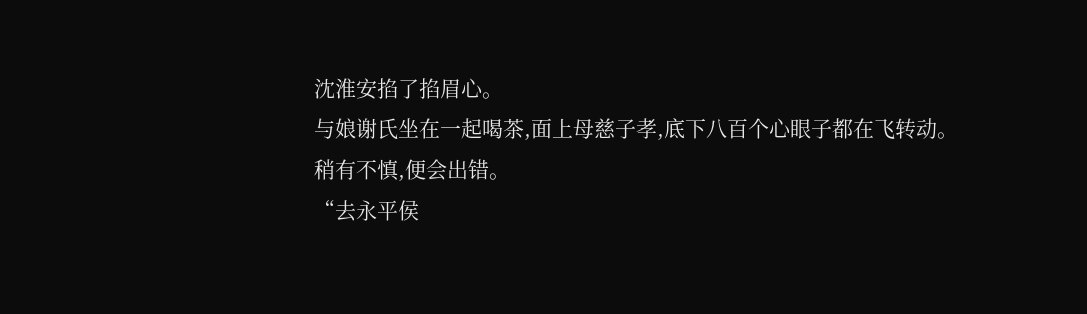沈淮安掐了掐眉心。
与娘谢氏坐在一起喝茶,面上母慈子孝,底下八百个心眼子都在飞转动。
稍有不慎,便会出错。
“去永平侯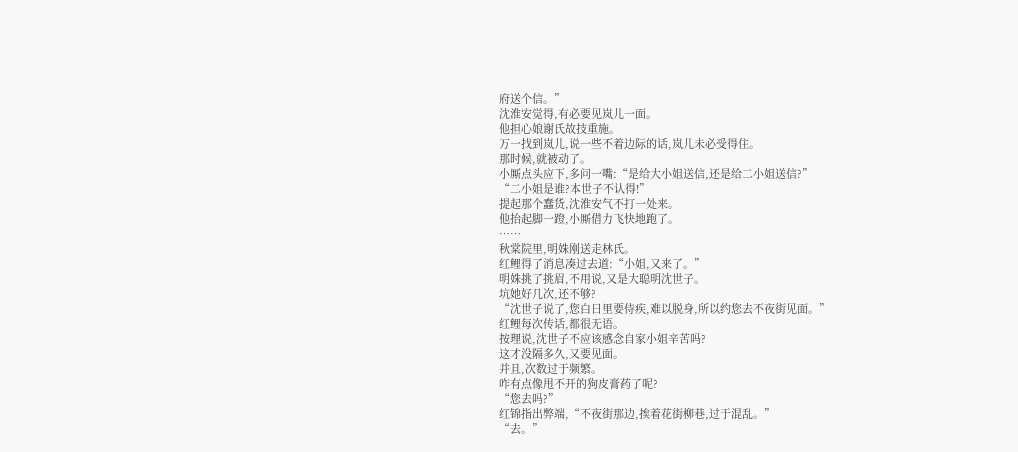府送个信。”
沈淮安觉得,有必要见岚儿一面。
他担心娘谢氏故技重施。
万一找到岚儿,说一些不着边际的话,岚儿未必受得住。
那时候,就被动了。
小厮点头应下,多问一嘴:“是给大小姐送信,还是给二小姐送信?”
“二小姐是谁?本世子不认得!”
提起那个蠢货,沈淮安气不打一处来。
他抬起脚一蹬,小厮借力飞快地跑了。
……
秋棠院里,明姝刚送走林氏。
红鲤得了消息凑过去道:“小姐,又来了。”
明姝挑了挑眉,不用说,又是大聪明沈世子。
坑她好几次,还不够?
“沈世子说了,您白日里要侍疾,难以脱身,所以约您去不夜街见面。”
红鲤每次传话,都很无语。
按理说,沈世子不应该感念自家小姐辛苦吗?
这才没隔多久,又要见面。
并且,次数过于频繁。
咋有点像甩不开的狗皮膏药了呢?
“您去吗?”
红锦指出弊端,“不夜街那边,挨着花街柳巷,过于混乱。”
“去。”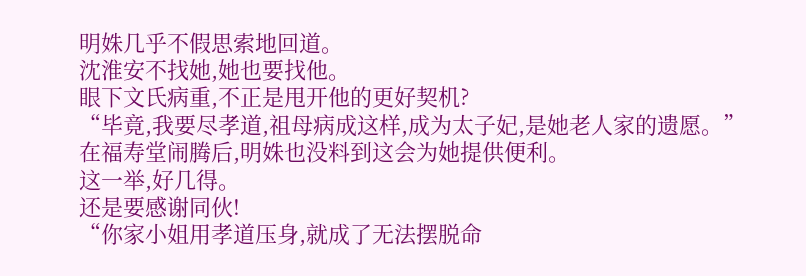明姝几乎不假思索地回道。
沈淮安不找她,她也要找他。
眼下文氏病重,不正是甩开他的更好契机?
“毕竟,我要尽孝道,祖母病成这样,成为太子妃,是她老人家的遗愿。”
在福寿堂闹腾后,明姝也没料到这会为她提供便利。
这一举,好几得。
还是要感谢同伙!
“你家小姐用孝道压身,就成了无法摆脱命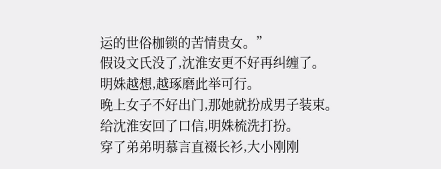运的世俗枷锁的苦情贵女。”
假设文氏没了,沈淮安更不好再纠缠了。
明姝越想,越琢磨此举可行。
晚上女子不好出门,那她就扮成男子装束。
给沈淮安回了口信,明姝梳洗打扮。
穿了弟弟明慕言直裰长衫,大小刚刚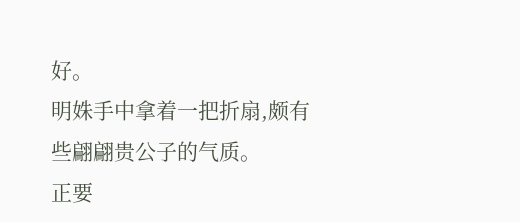好。
明姝手中拿着一把折扇,颇有些翩翩贵公子的气质。
正要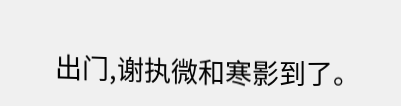出门,谢执微和寒影到了。